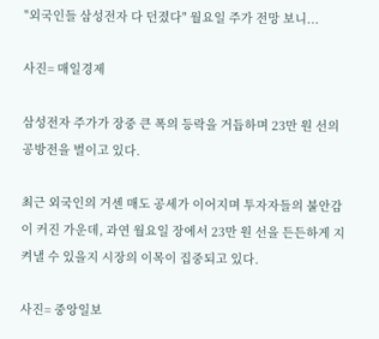"외국인들 삼성전자 다 던졌다" 월요일 주가 전망 보니...

사진= 매일경제

삼성전자 주가가 장중 큰 폭의 등락을 거듭하며 23만 원 선의 공방전을 벌이고 있다.

최근 외국인의 거센 매도 공세가 이어지며 투자자들의 불안감이 커진 가운데, 과연 월요일 장에서 23만 원 선을 든든하게 지켜낼 수 있을지 시장의 이목이 집중되고 있다.

사진= 중앙일보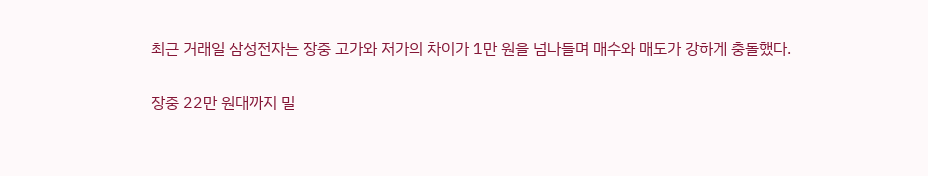최근 거래일 삼성전자는 장중 고가와 저가의 차이가 1만 원을 넘나들며 매수와 매도가 강하게 충돌했다.

장중 22만 원대까지 밀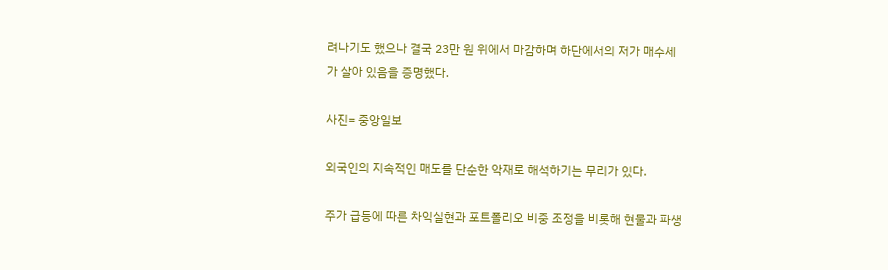려나기도 했으나 결국 23만 원 위에서 마감하며 하단에서의 저가 매수세가 살아 있음을 증명했다.

사진= 중앙일보

외국인의 지속적인 매도를 단순한 악재로 해석하기는 무리가 있다.

주가 급등에 따른 차익실현과 포트폴리오 비중 조정을 비롯해 현물과 파생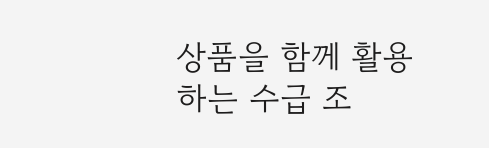상품을 함께 활용하는 수급 조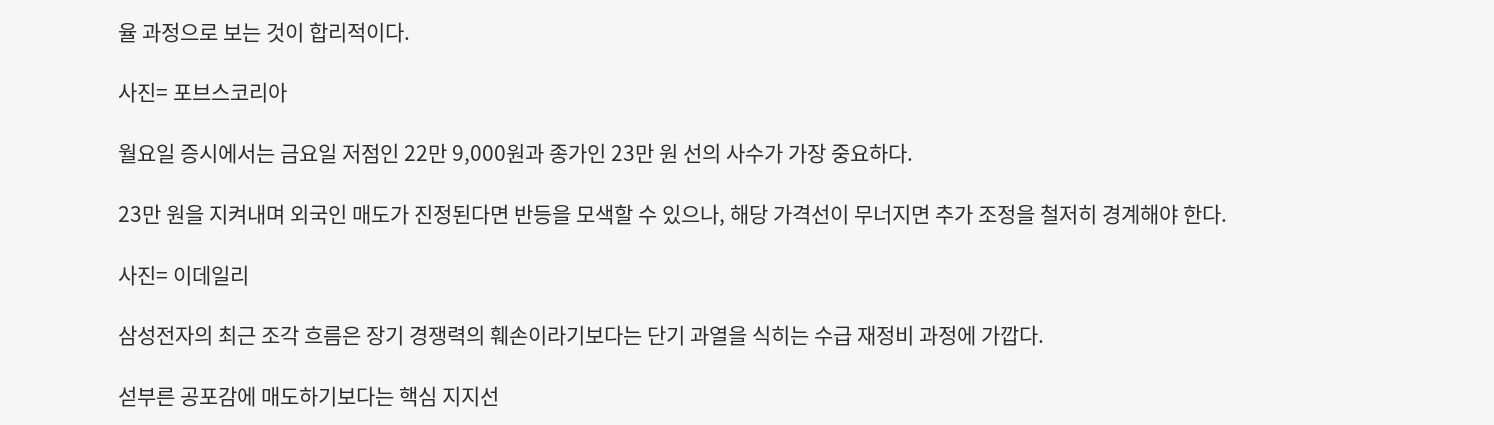율 과정으로 보는 것이 합리적이다.

사진= 포브스코리아

월요일 증시에서는 금요일 저점인 22만 9,000원과 종가인 23만 원 선의 사수가 가장 중요하다.

23만 원을 지켜내며 외국인 매도가 진정된다면 반등을 모색할 수 있으나, 해당 가격선이 무너지면 추가 조정을 철저히 경계해야 한다.

사진= 이데일리

삼성전자의 최근 조각 흐름은 장기 경쟁력의 훼손이라기보다는 단기 과열을 식히는 수급 재정비 과정에 가깝다.

섣부른 공포감에 매도하기보다는 핵심 지지선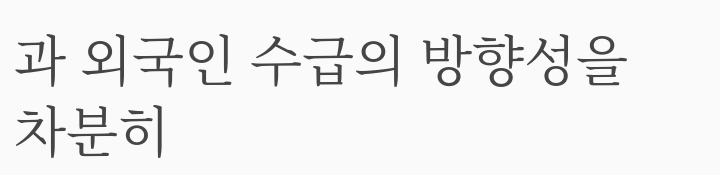과 외국인 수급의 방향성을 차분히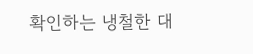확인하는 냉철한 대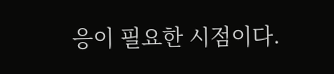응이 필요한 시점이다.